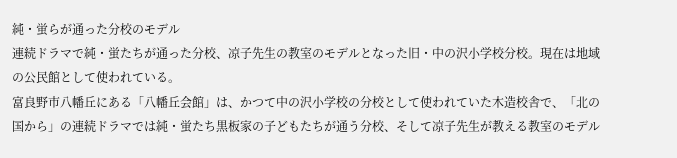純・蛍らが通った分校のモデル
連続ドラマで純・蛍たちが通った分校、凉子先生の教室のモデルとなった旧・中の沢小学校分校。現在は地域の公民館として使われている。
富良野市八幡丘にある「八幡丘会館」は、かつて中の沢小学校の分校として使われていた木造校舎で、「北の国から」の連続ドラマでは純・蛍たち黒板家の子どもたちが通う分校、そして凉子先生が教える教室のモデル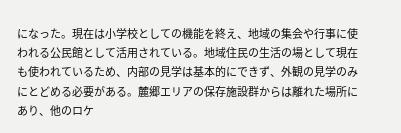になった。現在は小学校としての機能を終え、地域の集会や行事に使われる公民館として活用されている。地域住民の生活の場として現在も使われているため、内部の見学は基本的にできず、外観の見学のみにとどめる必要がある。麓郷エリアの保存施設群からは離れた場所にあり、他のロケ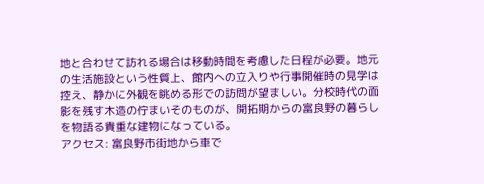地と合わせて訪れる場合は移動時間を考慮した日程が必要。地元の生活施設という性質上、館内への立入りや行事開催時の見学は控え、静かに外観を眺める形での訪問が望ましい。分校時代の面影を残す木造の佇まいそのものが、開拓期からの富良野の暮らしを物語る貴重な建物になっている。
アクセス: 富良野市街地から車で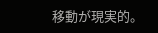移動が現実的。